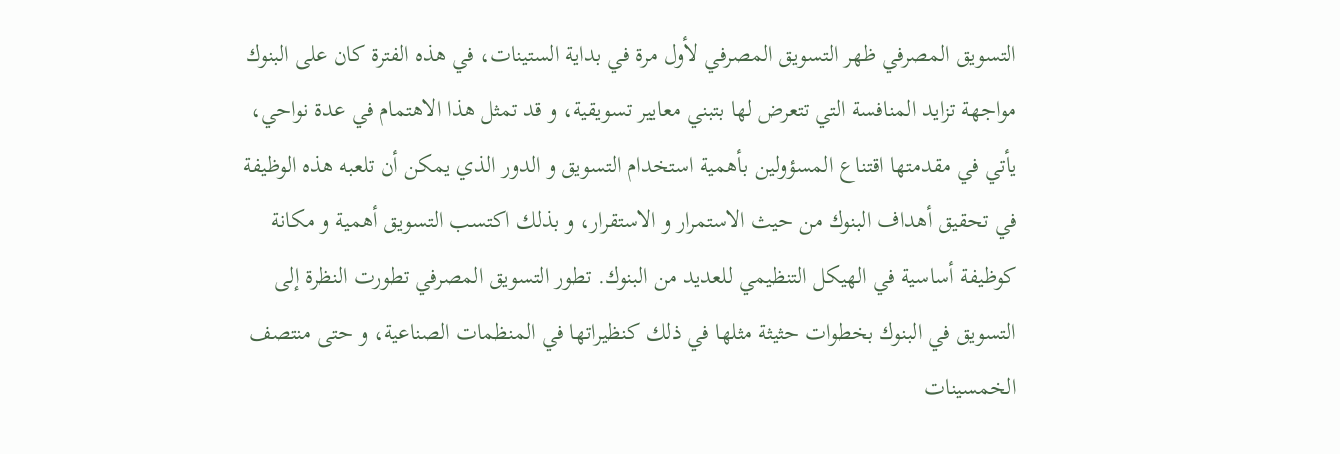التسويق المصرفي ظهر التسويق المصرفي لأول مرة في بداية الستينات، في هذه الفترة كان على البنوك مواجهة تزايد المنافسة التي تتعرض لها بتبني معايير تسويقية، و قد تمثل هذا الاهتمام في عدة نواحي، يأتي في مقدمتها اقتناع المسؤولين بأهمية استخدام التسويق و الدور الذي يمكن أن تلعبه هذه الوظيفة في تحقيق أهداف البنوك من حيث الاستمرار و الاستقرار، و بذلك اكتسب التسويق أهمية و مكانة كوظيفة أساسية في الهيكل التنظيمي للعديد من البنوك. تطور التسويق المصرفي تطورت النظرة إلى التسويق في البنوك بخطوات حثيثة مثلها في ذلك كنظيراتها في المنظمات الصناعية، و حتى منتصف الخمسينات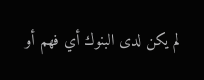لم يكن لدى البنوك أي فهم أو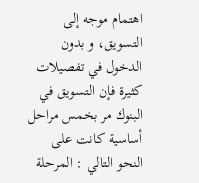اهتمام موجه إلى التسويق، و بدون الدخول في تفصيلات كثيرة فإن التسويق في البنوك مر بخمس مراحل أساسية كانت على النحو التالي : المرحلة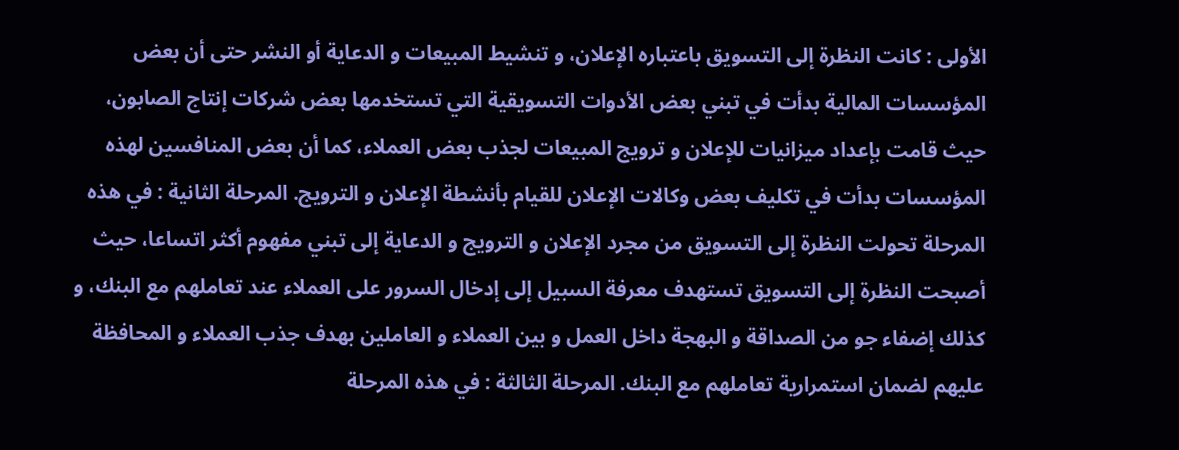الأولى : كانت النظرة إلى التسويق باعتباره الإعلان، و تنشيط المبيعات و الدعاية أو النشر حتى أن بعض المؤسسات المالية بدأت في تبني بعض الأدوات التسويقية التي تستخدمها بعض شركات إنتاج الصابون، حيث قامت بإعداد ميزانيات للإعلان و ترويج المبيعات لجذب بعض العملاء، كما أن بعض المنافسين لهذه المؤسسات بدأت في تكليف بعض وكالات الإعلان للقيام بأنشطة الإعلان و الترويج. المرحلة الثانية : في هذه المرحلة تحولت النظرة إلى التسويق من مجرد الإعلان و الترويج و الدعاية إلى تبني مفهوم أكثر اتساعا، حيث أصبحت النظرة إلى التسويق تستهدف معرفة السبيل إلى إدخال السرور على العملاء عند تعاملهم مع البنك، و كذلك إضفاء جو من الصداقة و البهجة داخل العمل و بين العملاء و العاملين بهدف جذب العملاء و المحافظة عليهم لضمان استمرارية تعاملهم مع البنك. المرحلة الثالثة : في هذه المرحلة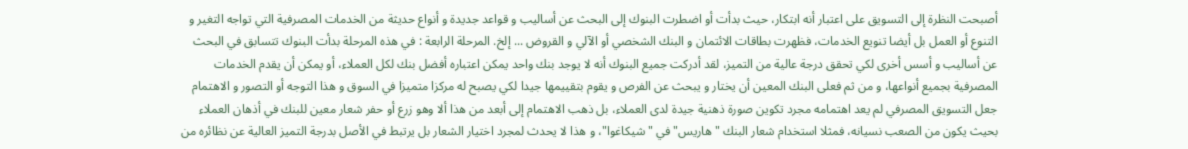أصبحت النظرة إلى التسويق على اعتبار أنه ابتكار، حيث بدأت أو اضطرت البنوك إلى البحث عن أساليب و قواعد جديدة و أنواع حديثة من الخدمات المصرفية التي تواجه التغير و التنوع أو العمل بل أيضا تنويع الخدمات، فظهرت بطاقات الائتمان و البنك الشخصي أو الآلي و القروض ... إلخ. المرحلة الرابعة : في هذه المرحلة بدأت البنوك تتسابق في البحث عن أساليب و أسس أخرى لكي تحقق درجة عالية من التميز، لقد أدركت جميع البنوك أنه لا يوجد بنك واحد يمكن اعتباره أفضل بنك لكل العملاء، أو يمكن أن يقدم الخدمات المصرفية بجميع أنواعها، و من ثم فعلى البنك المعين أن يختار و يبحث عن الفرص و يقوم بتقييمها جيدا لكي يصبح له مركزا متميزا في السوق و هذا التوجه أو التصور و الاهتمام جعل التسويق المصرفي لم يعد اهتمامه مجرد تكوين صورة ذهنية جيدة لدى العملاء، بل ذهب الاهتمام إلى أبعد من هذا ألا وهو زرع أو حفر شعار معين للبنك في أذهان العملاء بحيث يكون من الصعب نسيانه، فمثلا استخدام شعار البنك "هاريس" في "شيكاغوا"، و هذا لا يحدث لمجرد اختيار الشعار بل يرتبط في الأصل بدرجة التميز العالية عن نظائره من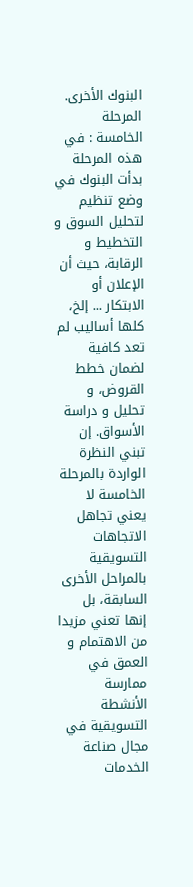البنوك الأخرى. المرحلة الخامسة : في هذه المرحلة بدأت البنوك في وضع تنظيم لتحليل السوق و التخطيط و الرقابة، حيث أن الإعلان أو الابتكار ... إلخ، كلها أساليب لم تعد كافية لضمان خطط القروض، و تحليل و دراسة الأسواق. إن تبني النظرة الواردة بالمرحلة الخامسة لا يعني تجاهل الاتجاهات التسويقية بالمراحل الأخرى السابقة، بل إنها تعني مزيدا من الاهتمام و العمق في ممارسة الأنشطة التسويقية في مجال صناعة الخدمات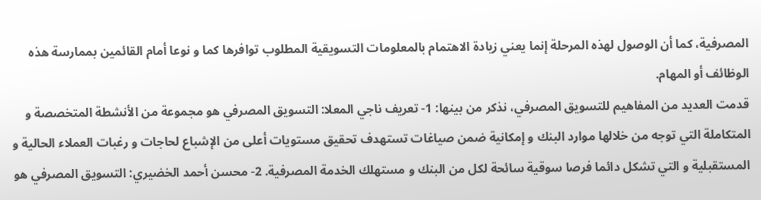المصرفية، كما أن الوصول لهذه المرحلة إنما يعني زيادة الاهتمام بالمعلومات التسويقية المطلوب توافرها كما و نوعا أمام القائمين بممارسة هذه الوظائف أو المهام.
قدمت العديد من المفاهيم للتسويق المصرفي، نذكر من بينها: 1- تعريف ناجي المعلا: التسويق المصرفي هو مجموعة من الأنشطة المتخصصة و المتكاملة التي توجه من خلالها موارد البنك و إمكانية ضمن صياغات تستهدف تحقيق مستويات أعلى من الإشباع لحاجات و رغبات العملاء الحالية و المستقبلية و التي تشكل دائما فرصا سوقية سائحة لكل من البنك و مستهلك الخدمة المصرفية. 2- محسن أحمد الخضيري: التسويق المصرفي هو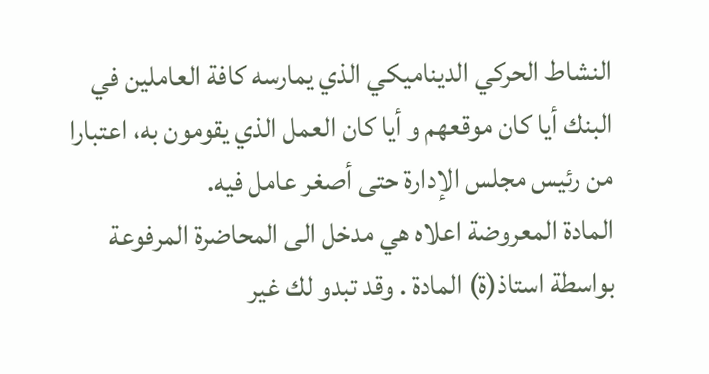النشاط الحركي الديناميكي الذي يمارسه كافة العاملين في البنك أيا كان موقعهم و أيا كان العمل الذي يقومون به، اعتبارا من رئيس مجلس الإدارة حتى أصغر عامل فيه.
المادة المعروضة اعلاه هي مدخل الى المحاضرة المرفوعة بواسطة استاذ(ة) المادة . وقد تبدو لك غير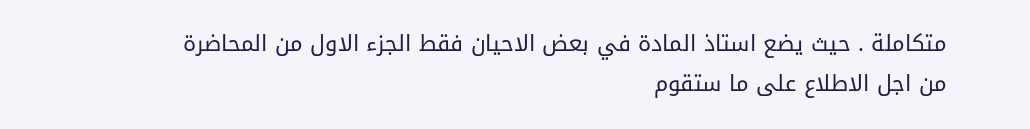متكاملة . حيث يضع استاذ المادة في بعض الاحيان فقط الجزء الاول من المحاضرة من اجل الاطلاع على ما ستقوم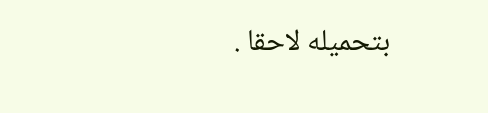بتحميله لاحقا .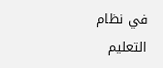في نظام التعليم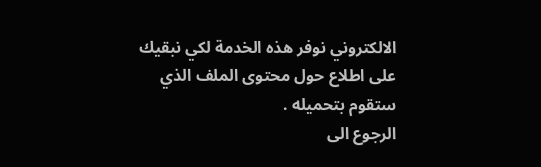الالكتروني نوفر هذه الخدمة لكي نبقيك على اطلاع حول محتوى الملف الذي ستقوم بتحميله .
الرجوع الى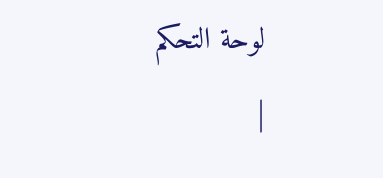لوحة التحكم
|